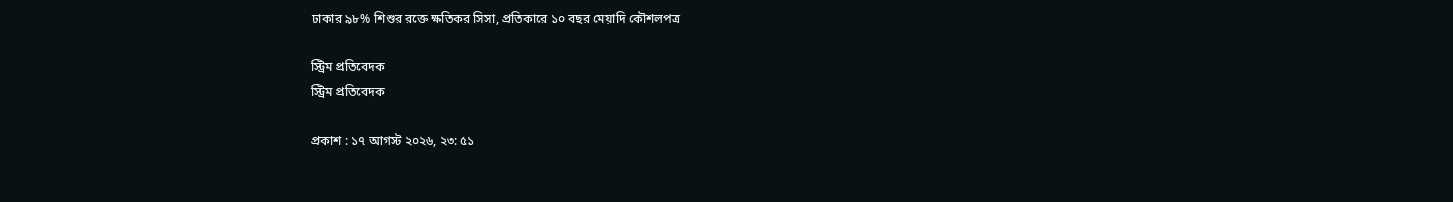ঢাকার ৯৮% শিশুর রক্তে ক্ষতিকর সিসা, প্রতিকারে ১০ বছর মেয়াদি কৌশলপত্র

স্ট্রিম প্রতিবেদক
স্ট্রিম প্রতিবেদক

প্রকাশ : ১৭ আগস্ট ২০২৬, ২৩: ৫১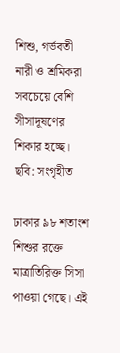শিশু, গর্ভবতী নারী ও শ্রমিকরা সবচেয়ে বেশি সীসাদূষণের শিকার হচ্ছে। ছবি: সংগৃহীত

ঢাকার ৯৮ শতাংশ শিশুর রক্তে মাত্রাতিরিক্ত সিসা পাওয়া গেছে। এই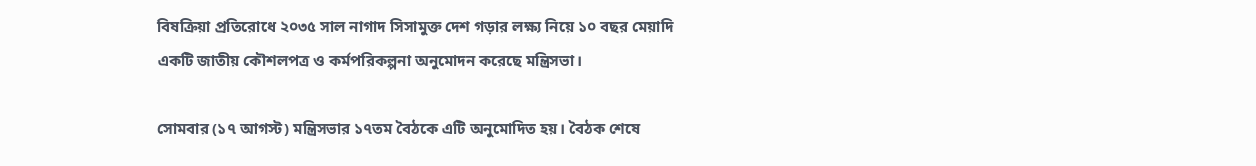বিষক্রিয়া প্রতিরোধে ২০৩৫ সাল নাগাদ সিসামুক্ত দেশ গড়ার লক্ষ্য নিয়ে ১০ বছর মেয়াদি একটি জাতীয় কৌশলপত্র ও কর্মপরিকল্পনা অনুমোদন করেছে মন্ত্রিসভা।

সোমবার (১৭ আগস্ট) মন্ত্রিসভার ১৭তম বৈঠকে এটি অনুমোদিত হয়। বৈঠক শেষে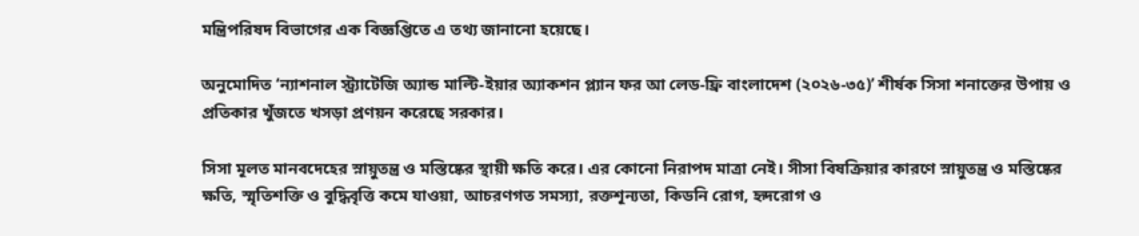মন্ত্রিপরিষদ বিভাগের এক বিজ্ঞপ্তিতে এ তথ্য জানানো হয়েছে।

অনুমোদিত ‘ন্যাশনাল স্ট্র্যাটেজি অ্যান্ড মাল্টি-ইয়ার অ্যাকশন প্ল্যান ফর আ লেড-ফ্রি বাংলাদেশ (২০২৬-৩৫)’ শীর্ষক সিসা শনাক্তের উপায় ও প্রতিকার খুঁজতে খসড়া প্রণয়ন করেছে সরকার।

সিসা মূলত মানবদেহের স্নায়ুতন্ত্র ও মস্তিষ্কের স্থায়ী ক্ষতি করে। এর কোনো নিরাপদ মাত্রা নেই। সীসা বিষক্রিয়ার কারণে স্নায়ুতন্ত্র ও মস্তিষ্কের ক্ষতি, স্মৃতিশক্তি ও বুদ্ধিবৃত্তি কমে যাওয়া, আচরণগত সমস্যা, রক্তশূন্যতা, কিডনি রোগ, হৃদরোগ ও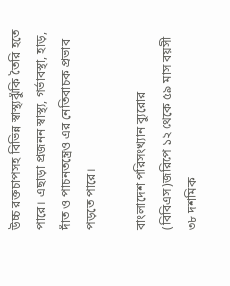উচ্চ রক্তচাপসহ বিভিন্ন স্বাস্থ্যঝুঁকি তৈরি হতে পারে। এছাড়া প্রজনন স্বাস্থ্য, গর্ভাবস্থা, হাড়, দাঁত ও পাচনতন্ত্রেও এর নেতিবাচক প্রভাব পড়তে পারে।

বাংলাদেশ পরিসংখ্যান ব্যুরোর (বিবিএস)জরিপে ১২ থেকে ৫৯ মাস বয়সী ৩৮ দশমিক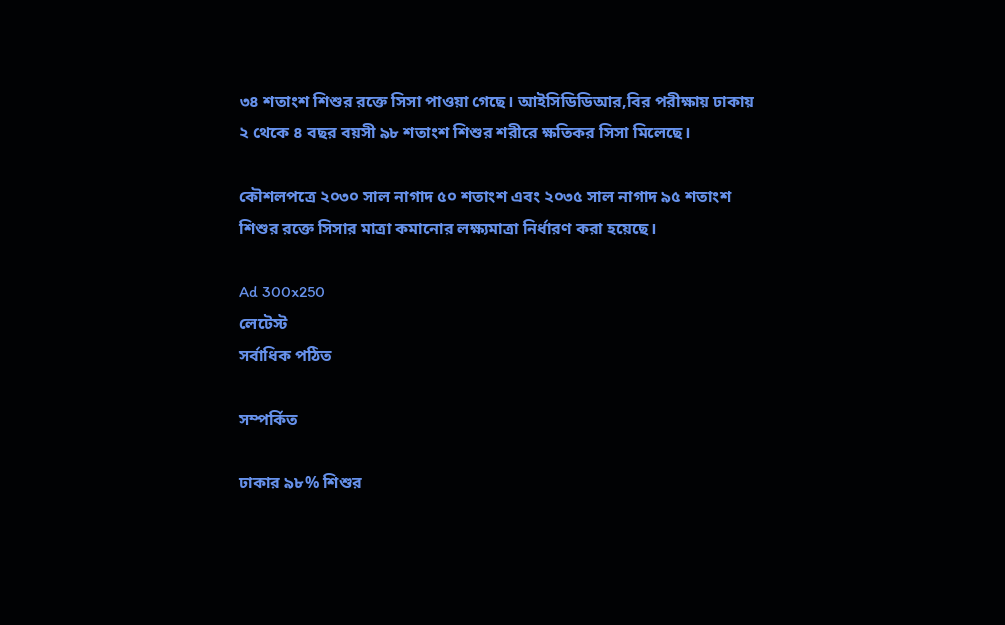৩৪ শতাংশ শিশুর রক্তে সিসা পাওয়া গেছে। আইসিডিডিআর,বির পরীক্ষায় ঢাকায় ২ থেকে ৪ বছর বয়সী ৯৮ শতাংশ শিশুর শরীরে ক্ষতিকর সিসা মিলেছে।

কৌশলপত্রে ২০৩০ সাল নাগাদ ৫০ শতাংশ এবং ২০৩৫ সাল নাগাদ ৯৫ শতাংশ শিশুর রক্তে সিসার মাত্রা কমানোর লক্ষ্যমাত্রা নির্ধারণ করা হয়েছে।

Ad 300x250
লেটেস্ট
সর্বাধিক পঠিত

সম্পর্কিত

ঢাকার ৯৮% শিশুর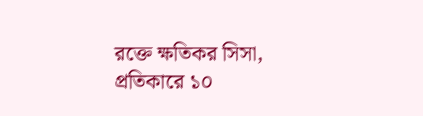রক্তে ক্ষতিকর সিসা, প্রতিকারে ১০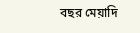বছর মেয়াদি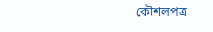কৌশলপত্র